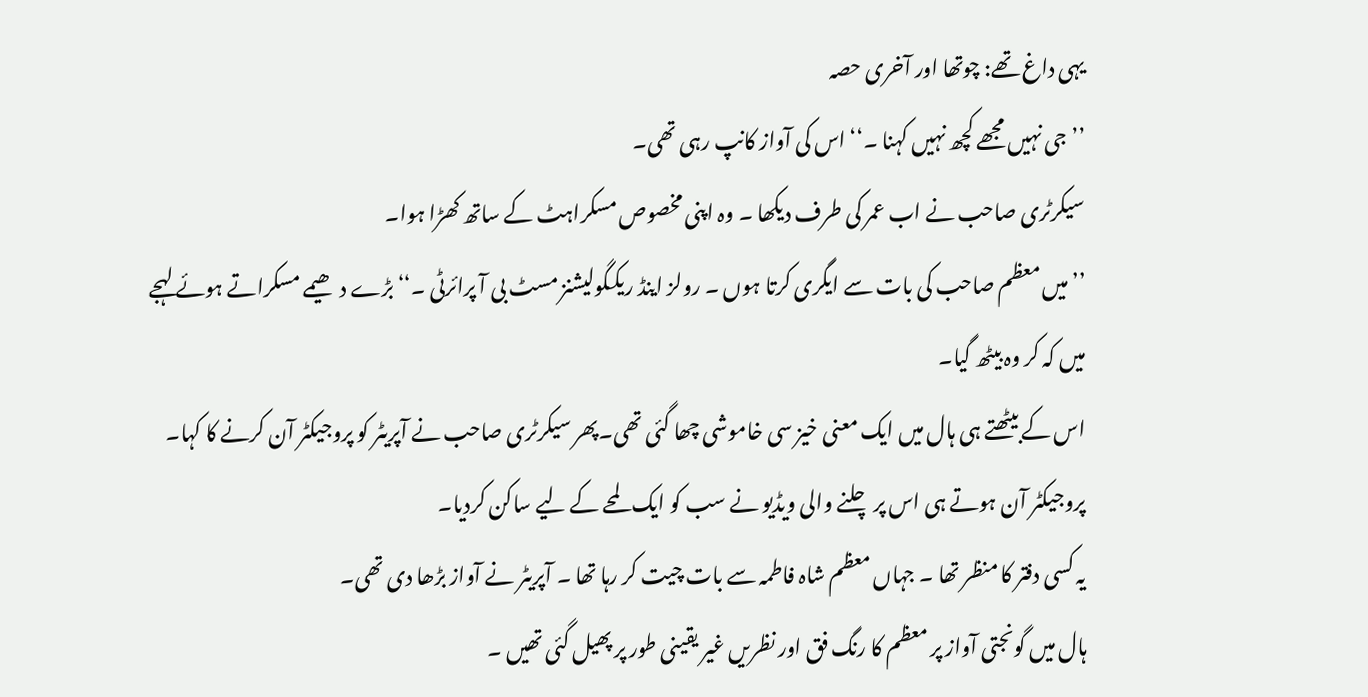یہی داغ تھے: چوتھا اور آخری حصہ
’’جی نہیں مجھے کچھ نہیں کہنا ۔‘‘ اس کی آواز کانپ رہی تھی۔
سیکرٹری صاحب نے اب عمر کی طرف دیکھا ۔ وہ اپنی مخصوص مسکراہٹ کے ساتھ کھڑا ہوا۔
’’میں معظم صاحب کی بات سے ایگری کرتا ہوں ۔ رولز اینڈ ریکگولیشنز مسٹ بی آ پرائرٹی ۔‘‘ بڑے دھیمے مسکراتے ہوئے لہجے میں کہ کر وہ بیٹھ گیا۔
اس کے بیٹھتے ہی ہال میں ایک معنی خیز سی خاموشی چھا گئی تھی۔پھر سیکرٹری صاحب نے آپریٹر کو پروجیکٹر آن کرنے کا کہا۔ پروجیکٹر آن ہوتے ہی اس پر چلنے والی ویڈیو نے سب کو ایک لمحے کے لیے ساکن کردیا۔
یہ کسی دفتر کا منظر تھا ۔ جہاں معظم شاہ فاطمہ سے بات چیت کر رہا تھا ۔ آپریٹر نے آواز بڑھا دی تھی۔
ہال میں گونجتی آواز پر معظم کا رنگ فق اور نظریں غیر یقینی طور پر پھیل گئی تھیں ۔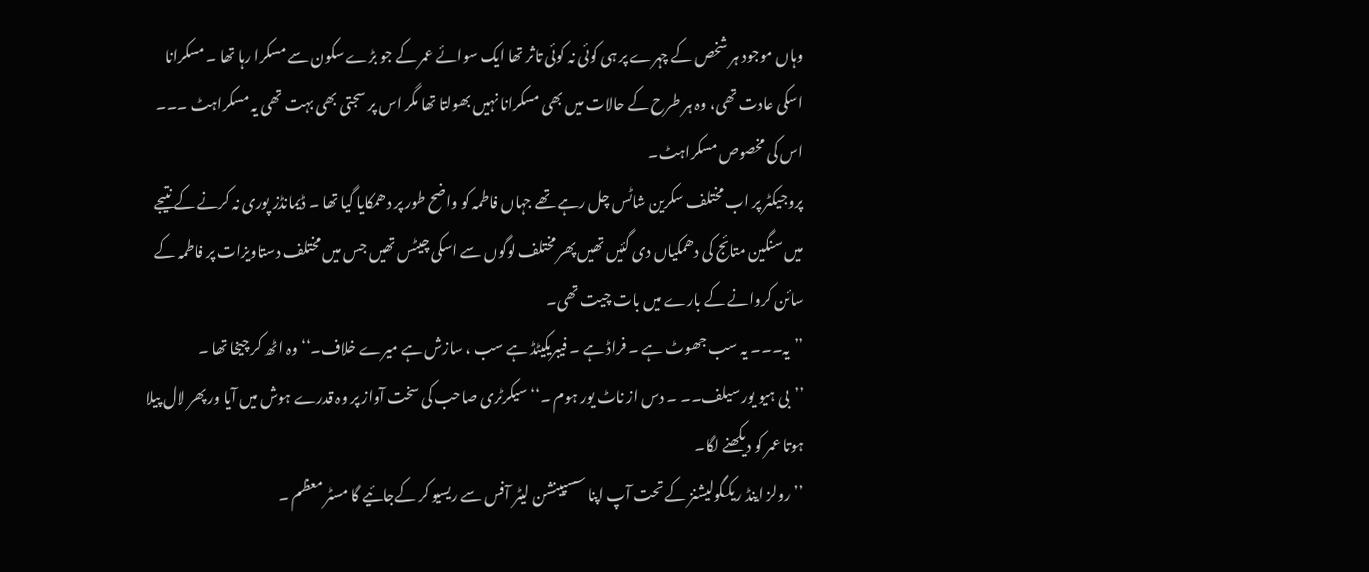وہاں موجود ہر شخص کے چہرے پر ہی کوئی نہ کوئی تاثر تھا ایک سوائے عمر کے جو بڑے سکون سے مسکرا رہا تھا ۔ مسکرانا اسکی عادت تھی، وہ ہر طرح کے حالات میں بھی مسکرانا نہیں بھولتا تھا مگر اس پر سجتی بھی بہت تھی یہ مسکراہٹ ۔۔۔ اس کی مخصوص مسکراہٹ۔
پروجیکٹر پر اب مختلف سکرین شاٹس چل رہے تھے جہاں فاطمہ کو واضح طور پر دھمکایا گیا تھا ۔ ڈیمانڈز پوری نہ کرنے کے نتیجے میں سنگین متائج کی دھمکیاں دی گئیں تھیں پھر مختلف لوگوں سے اسکی چیٹس تھیں جس میں مختلف دستاویزات پر فاطمہ کے سائن کروانے کے بارے میں بات چیت تھی۔
’’یہ۔۔۔ یہ سب جھوٹ ہے ۔ فراڈ ہے ۔ فیبریکیٹڈ ہے سب ، سازش ہے میرے خلاف۔‘‘ وہ اٹھ کر چیخا تھا ۔
’’بی ہیو یور سیلف۔۔ ۔ دس از ناٹ یور ہوم ۔‘‘ سیکرٹری صاحب کی سخت آواز پر وہ قدرے ہوش میں آیا ور پھر لال پیلا ہوتا عمر کو دیکھنے لگا۔
’’رولز اینڈ ریکگولیشنز کے تحت آپ اپنا سسپینشن لیٹر آفس سے ریسیو کر کےجائیے گا مسٹر معظم ۔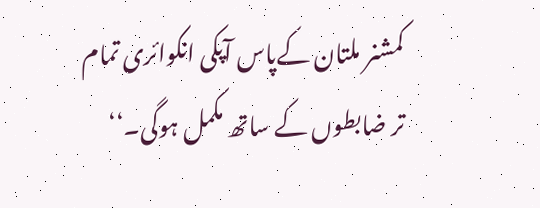کمشنر ملتان کےپاس آپکی انکوائری تمام تر ضابطوں کے ساتھ مکمل ہوگی۔‘‘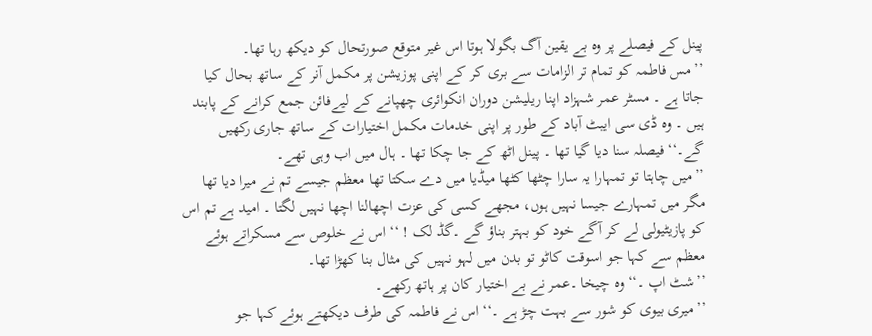پینل کے فیصلے پر وہ بے یقین آگ بگولا ہوتا اس غیر متوقع صورتحال کو دیکھ رہا تھا۔
’’مس فاطمہ کو تمام تر الزامات سے بری کر کے اپنی پوزیشن پر مکمل آنر کے ساتھ بحال کیا جاتا ہے ۔ مسٹر عمر شہزاد اپنا ریلیشن دوران انکوائری چھپانے کے لیےفائن جمع کرانے کے پابند ہیں ۔ وہ ڈی سی ایبٹ آباد کے طور پر اپنی خدمات مکمل اختیارات کے ساتھ جاری رکھیں گے۔‘‘ فیصلہ سنا دیا گیا تھا ۔ پینل اٹھ کے جا چکا تھا ۔ ہال میں اب وہی تھے۔
’’میں چاہتا تو تمہارا یہ سارا چٹھا کٹھا میڈیا میں دے سکتا تھا معظم جیسے تم نے میرا دیا تھا مگر میں تمہارے جیسا نہیں ہوں، مجھے کسی کی عزت اچھالنا اچھا نہیں لگتا ۔ امید ہے تم اس کو پازیٹیولی لے کر آگے خود کو بہتر بناؤ گے ۔گڈ لک ! ‘‘ اس نے خلوص سے مسکراتے ہوئے معظم سے کہا جو اسوقت کاٹو تو بدن میں لہو نہیں کی مثال بنا کھڑا تھا۔
’’شٹ اپ ۔‘‘ وہ چیخا ۔عمر نے بے اختیار کان پر ہاتھ رکھے۔
’’میری بیوی کو شور سے بہت چڑ ہے ۔‘‘ اس نے فاطمہ کی طرف دیکھتے ہوئے کہا جو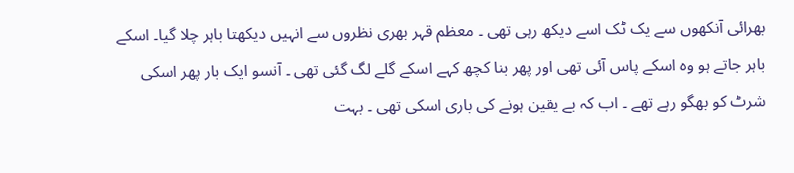بھرائی آنکھوں سے یک ٹک اسے دیکھ رہی تھی ۔ معظم قہر بھری نظروں سے انہیں دیکھتا باہر چلا گیا۔ اسکے باہر جاتے ہو وہ اسکے پاس آئی تھی اور پھر بنا کچھ کہے اسکے گلے لگ گئی تھی ۔ آنسو ایک بار پھر اسکی شرٹ کو بھگو رہے تھے ۔ اب کہ بے یقین ہونے کی باری اسکی تھی ۔ بہت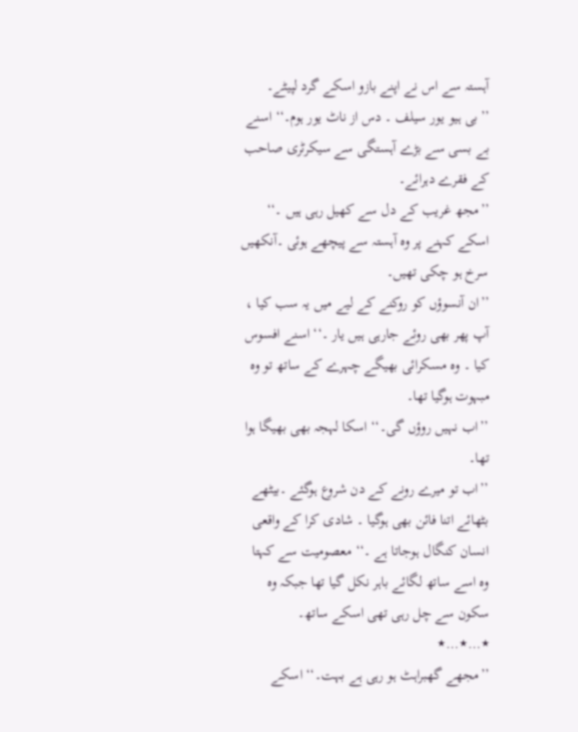آہستہ سے اس نے اپنے بازو اسکے گرد لپیٹے۔
’’بی ہیو یور سیلف ۔ دس از ناٹ یور ہوم۔‘‘ اسنے بے بسی سے بڑے آہستگی سے سیکرٹری صاحب کے فقرے دہرائے۔
’’مجھ غریب کے دل سے کھیل رہی ہیں ۔‘‘ اسکے کہنے پر وہ آہستہ سے پیچھے ہوئی ۔آنکھیں سرخ ہو چکی تھیں۔
’’ان آنسوؤں کو روکنے کے لیے میں یہ سب کیا ، آپ پھر بھی روئے جارہی ہیں یار ۔‘‘ اسنے افسوس کیا ۔ وہ مسکرائی بھیگے چہرے کے ساتھ تو وہ مبہوت ہوگیا تھا۔
’’اب نہیں روؤں گی۔‘‘ اسکا لہجہ بھی بھیگا ہوا تھا۔
’’اب تو میرے رونے کے دن شروع ہوگئے ۔بیٹھے بٹھائے اتنا فائن بھی ہوگیا ۔ شادی کرا کے واقعی انسان کنگال ہوجاتا ہے ۔‘‘ معصومیت سے کہتا وہ اسے ساتھ لگائے باہر نکل گیا تھا جبکہ وہ سکون سے چل رہی تھی اسکے ساتھ۔
٭…٭…٭
’’مجھے گھبراہٹ ہو رہی ہے بہت۔‘‘ اسکے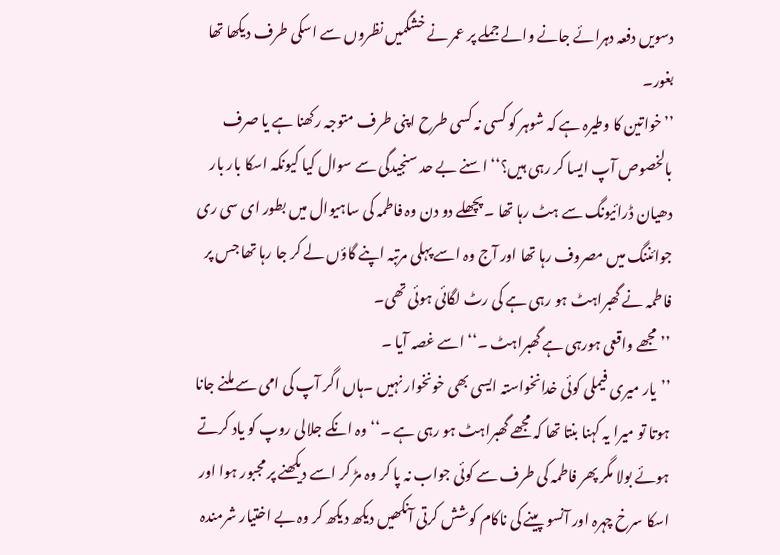دسویں دفعہ دہرائے جانے والے جملے پر عمر نے خشگمیں نظروں سے اسکی طرف دیکھا تھا بغور۔
’’خواتین کا وطیرہ ہے کہ شوہر کو کسی نہ کسی طرح اپنی طرف متوجہ رکھنا ہے یا صرف بالخصوص آپ ایسا کر رہی ہیں؟‘‘ اسنے بے حد سنجیدگی سے سوال کیا کیونکہ اسکا بار بار دھیان ڈرائیونگ سے ہٹ رہا تھا ۔ پچھلے دو دن وہ فاطمہ کی ساہیوال میں بطور ای سی ری جوائننگ میں مصروف رہا تھا اور آج وہ اسے پہلی مرتبہ اپنے گاؤں لے کر جا رہا تھا جس پر فاطمہ نے گھبراہٹ ہو رہی ہے کی رٹ لگائی ہوئی تھی۔
’’مجھے واقعی ہورہی ہے گھبراہٹ ۔‘‘ اسے غصہ آیا ۔
’’یار میری فیملی کوئی خدانخواستہ ایسی بھی خونخوار نہیں ۔ہاں اگر آپ کی امی سے ملنے جانا ہوتا تو میرا یہ کہنا بنتا تھا کہ مجھے گھبراہٹ ہو رہی ہے ۔‘‘ وہ انکے جلالی روپ کو یاد کرتے ہوئے بولا مگر پھر فاطمہ کی طرف سے کوئی جواب نہ پا کر وہ مڑ کر اسے دیکھنے پر مجبور ہوا اور اسکا سرخ چہرہ اور آنسو پینے کی ناکام کوشش کرتی آنکھیں دیکھ دیکھ کر وہ بے اختیار شرمندہ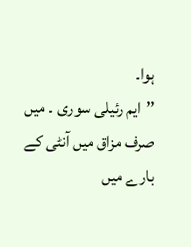ہوا۔
’’ایم رئیلی سوری ۔ میں صرف مزاق میں آنٹی کے بارے میں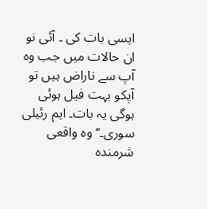ایسی بات کی ۔ آئی نو ان حالات میں جب وہ آپ سے ناراض ہیں تو آپکو بہت فیل ہوئی ہوگی یہ بات۔ ایم رئیلی سوری۔‘‘ وہ واقعی شرمندہ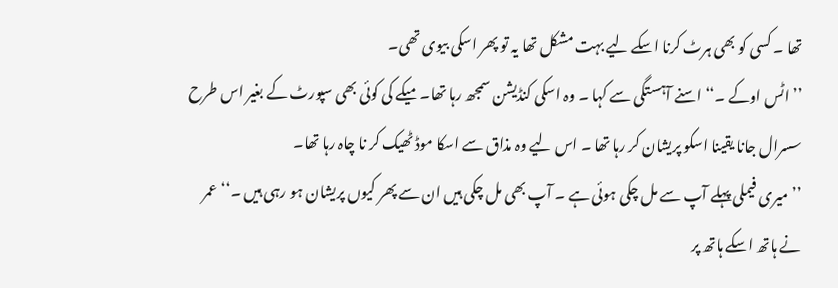تھا ۔ کسی کو بھی ہرٹ کرنا اسکے لیے بہت مشکل تھا یہ تو پھر اسکی بیوی تھی۔
’’اٹس اوکے ۔‘‘ اسنے آہستگی سے کہا ۔ وہ اسکی کنڈیشن سمجھ رہا تھا۔میکے کی کوئی بھی سپورٹ کے بغیر اس طرح سسرال جانا یقینا اسکو پریشان کر رہا تھا ۔ اس لیے وہ مذاق سے اسکا موڈ ٹھیک کر نا چاہ رہا تھا۔
’’میری فیملی پہلے آپ سے مل چکی ہوئی ہے ۔ آپ بھی مل چکی ہیں ان سے پھر کیوں پریشان ہو رہی ہیں ۔‘‘ عمر نے ہاتھ اسکے ہاتھ پر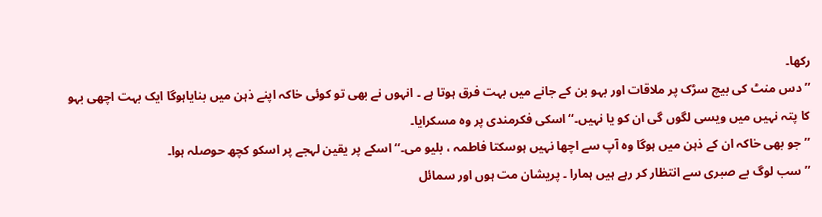رکھا۔
’’دس منٹ کی بیچ سڑک پر ملاقات اور بہو بن کے جانے میں بہت فرق ہوتا ہے ۔ انہوں نے بھی تو کوئی خاکہ اپنے ذہن میں بنایاہوگا ایک بہت اچھی بہو کا پتہ نہیں میں ویسی لگوں گی ان کو یا نہیں۔‘‘ اسکی فکرمندی پر وہ مسکرایا۔
’’جو بھی خاکہ ان کے ذہن میں ہوگا وہ آپ سے اچھا نہیں ہوسکتا فاطمہ ، بلیو می۔‘‘ اسکے پر یقین لہجے پر اسکو کچھ حوصلہ ہوا۔
’’سب لوگ بے صبری سے انتظار کر رہے ہیں ہمارا ۔ پریشان مت ہوں اور سمائل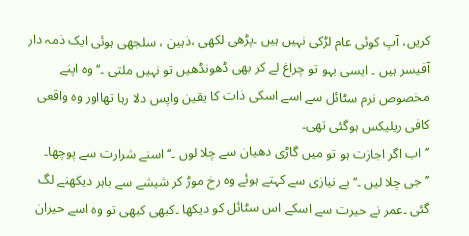کریں، آپ کوئی عام لڑکی نہیں ہیں ۔پڑھی لکھی ،ذہین ، سلجھی ہوئی ایک ذمہ دار آفیسر ہیں ۔ ایسی بہو تو چراغ لے کر بھی ڈھونڈھیں تو نہیں ملتی ۔‘‘ وہ اپنے مخصوص نرم سٹائل سے اسے اسکی ذات کا یقین واپس دلا رہا تھااور وہ واقعی کافی ریلیکس ہوگئی تھی۔
’’اب اگر اجازت ہو تو میں گاڑی دھیان سے چلا لوں ۔‘‘ اسنے شرارت سے پوچھا۔
’’جی چلا لیں ۔‘‘ بے نیازی سے کہتے ہوئے وہ رخ موڑ کر شیشے سے باہر دیکھنے لگ گئی ۔عمر نے حیرت سے اسکے اس سٹائل کو دیکھا ۔کبھی کبھی تو وہ اسے حیران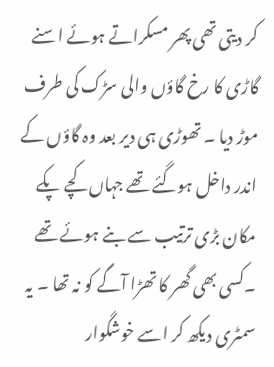کر دیتی تھی پھر مسکراتے ہوئے اسنے گاڑی کا رخ گاؤں والی سڑک کی طرف موڑ دیا ۔ تھوڑی ہی دیر بعد وہ گاؤں کے اندر داخل ہوگئے تھے جہاں کچے پکے مکان بڑی ترتیب سے بنے ہوئے تھے ۔کسی بھی گھر کا تھڑا آگے کو نہ تھا ۔ یہ سمٹری دیکھ کر اسے خوشگوار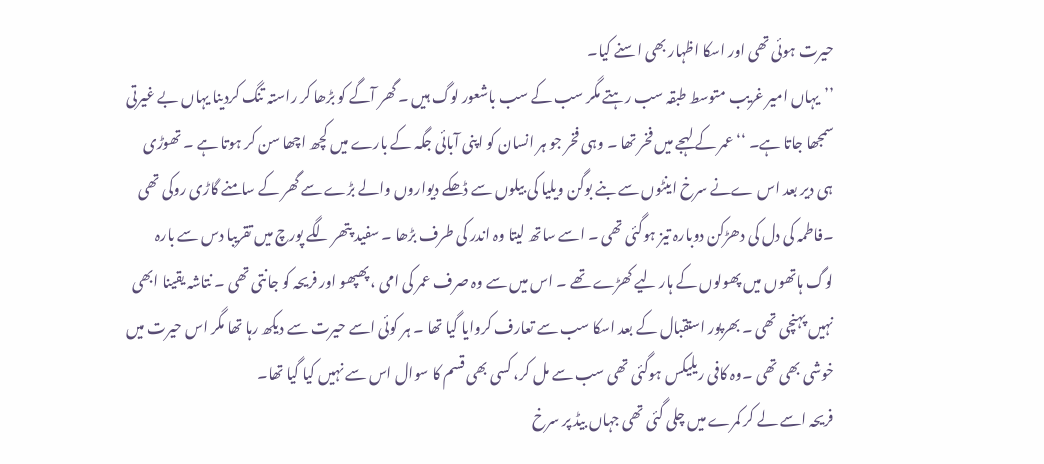حیرت ہوئی تھی اور اسکا اظہار بھی اسنے کیا۔
’’یہاں امیر غریب متوسط طبقہ سب رہتے مگر سب کے سب باشعور لوگ ہیں ۔ گھر آگے کو بڑھا کر راستہ تنگ کردینا یہاں بے غیرتی سمجھا جاتا ہے۔ ‘‘ عمر کے لہجے میں فخر تھا ۔ وہی فخر جو ہر انسان کو اپنی آبائی جگہ کے بارے میں کچھ اچھا سن کر ہوتا ہے ۔ تھوڑی ہی دیر بعد اس ےنے سرخ اینٹوں سے بنے بوگن ویلیا کی بیلوں سے ڈھکے دیواروں والے بڑے سے گھر کے سامنے گاڑی روکی تھی ۔فاطمہ کی دل کی دھڑکن دوبارہ تیز ہوگئی تھی ۔ اسے ساتھ لیتا وہ اندر کی طرف بڑھا ۔ سفید پتھر لگے پورچ میں تقریبا دس سے بارہ لوگ ہاتھوں میں پھولوں کے ہار لیے کھڑے تھے ۔ اس میں سے وہ صرف عمر کی امی ، پھپھو اور فریحہ کو جانتی تھی ۔ نتاشہ یقینا ابھی نہیں پہنچی تھی ۔ بھرپور استقبال کے بعد اسکا سب سے تعارف کروایا گیا تھا ۔ ہر کوئی اسے حیرت سے دیکھ رہا تھا مگر اس حیرت میں خوشی بھی تھی ۔وہ کافی ریلیکس ہوگئی تھی سب سے مل کر، کسی بھی قسم کا سوال اس سے نہیں کیا گیا تھا۔
فریحہ اسے لے کر کمرے میں چلی گئی تھی جہاں بیڈ پر سرخ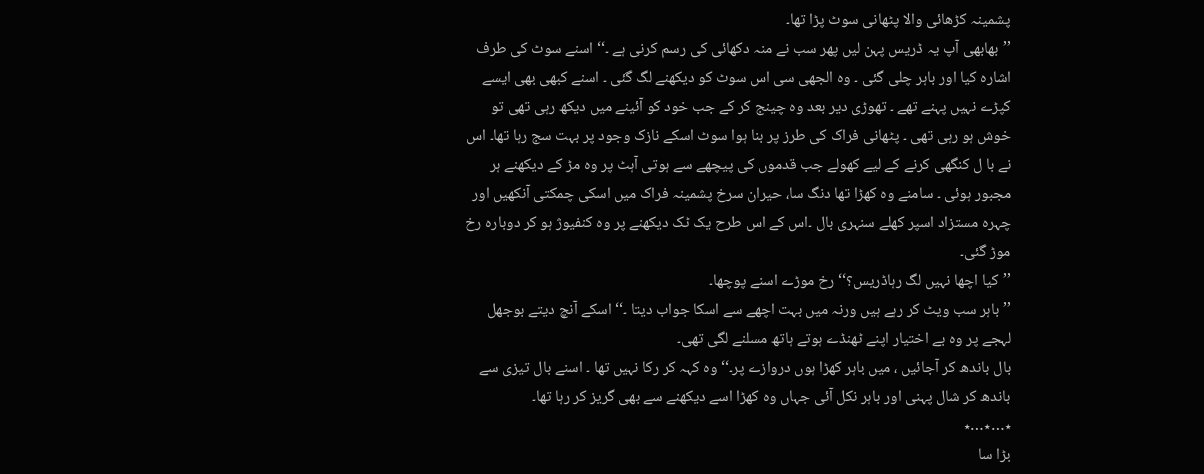پشمینہ کڑھائی والا پٹھانی سوٹ پڑا تھا۔
’’بھابھی آپ یہ ڈریس پہن لیں پھر سب نے منہ دکھائی کی رسم کرنی ہے ۔‘‘ اسنے سوٹ کی طرف اشارہ کیا اور باہر چلی گئی ۔ وہ الجھی سی اس سوٹ کو دیکھنے لگ گئی ۔ اسنے کبھی بھی ایسے کپڑے نہیں پہنے تھے ۔ تھوڑی دیر بعد وہ چینج کر کے جب خود کو آئینے میں دیکھ رہی تھی تو خوش ہو رہی تھی ۔ پٹھانی فراک کی طرز پر بنا ہوا سوٹ اسکے نازک وجود پر بہت سج رہا تھا۔ اس نے با ل کنگھی کرنے کے لیے کھولے جب قدموں کی پیچھے سے ہوتی آہٹ پر وہ مڑ کے دیکھنے ہر مجبور ہوئی ۔ سامنے وہ کھڑا تھا دنگ سا، حیران سرخ پشمینہ فراک میں اسکی چمکتی آنکھیں اور چہرہ مستزاد اسپر کھلے سنہری بال ۔اس کے اس طرح یک ٹک دیکھنے پر وہ کنفیوژ ہو کر دوبارہ رخ موڑ گئی۔
’’کیا اچھا نہیں لگ رہاڈریس؟‘‘ رخ موڑے اسنے پوچھا۔
’’باہر سب ویٹ کر رہے ہیں ورنہ میں بہت اچھے سے اسکا جواب دیتا ۔‘‘ اسکے آنچ دیتے بوجھل لہجے پر وہ بے اختیار اپنے ٹھنڈے ہوتے ہاتھ مسلنے لگی تھی۔
بال باندھ کر آجائیں ، میں باہر کھڑا ہوں دروازے پر۔‘‘ وہ کہہ کر رکا نہیں تھا ۔ اسنے بال تیزی سے باندھ کر شال پہنی اور باہر نکل آئی جہاں وہ کھڑا اسے دیکھنے سے بھی گریز کر رہا تھا۔
٭…٭…٭
بڑا سا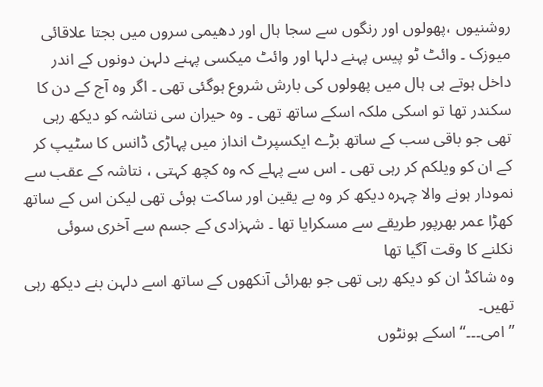روشنیوں ،پھولوں اور رنگوں سے سجا ہال اور دھیمی سروں میں بجتا علاقائی میوزک ۔ وائٹ ٹو پیس پہنے دلہا اور وائٹ میکسی پہنے دلہن دونوں کے اندر داخل ہوتے ہی ہال میں پھولوں کی بارش شروع ہوگئی تھی ۔ اگر وہ آج کے دن کا سکندر تھا تو اسکی ملکہ اسکے ساتھ تھی ۔ وہ حیران سی نتاشہ کو دیکھ رہی تھی جو باقی سب کے ساتھ بڑے ایکسپرٹ انداز میں پہاڑی ڈانس کا سٹیپ کر کے ان کو ویلکم کر رہی تھی ۔ اس سے پہلے کہ وہ کچھ کہتی ، نتاشہ کے عقب سے نمودار ہونے والا چہرہ دیکھ کر وہ بے یقین اور ساکت ہوئی تھی لیکن اس کے ساتھ کھڑا عمر بھرپور طریقے سے مسکرایا تھا ۔ شہزادی کے جسم سے آخری سوئی نکلنے کا وقت آگیا تھا
وہ شاکڈ ان کو دیکھ رہی تھی جو بھرائی آنکھوں کے ساتھ اسے دلہن بنے دیکھ رہی تھیں۔
’’امی۔۔۔‘‘ اسکے ہونٹوں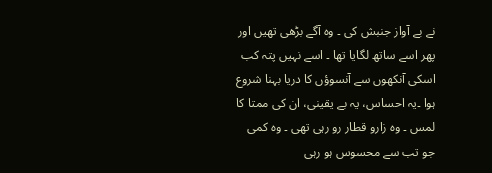نے بے آواز جنبش کی ۔ وہ آگے بڑھی تھیں اور پھر اسے ساتھ لگایا تھا ۔ اسے نہیں پتہ کب اسکی آنکھوں سے آنسوؤں کا دریا بہنا شروع ہوا ۔یہ احساس، یہ بے یقینی، ان کی ممتا کا لمس ۔ وہ زارو قطار رو رہی تھی ۔ وہ کمی جو تب سے محسوس ہو رہی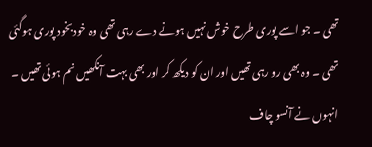تھی ۔ جو اسے پوری طرح خوش نہیں ہونے دے رہی تھی وہ خودبخود پوری ہوگئی تھی ۔ وہ بھی رو رہی تھیں اور ان کو دیکھ کر اور بھی بہت آنکھیں نم ہوئی تھیں ۔ انہوں نے آنسو چاف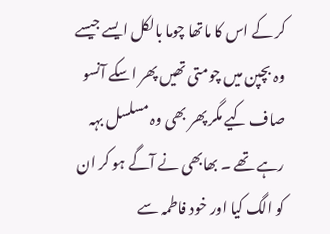کر کے اس کا ماتھا چوما بالکل ایسے جیسے وہ بچپن میں چومتی تھیں پھر اسکے آنسو صاف کیے مگر پھر بھی وہ مسلسل بہہ رہے تھے ۔ بھابھی نے آگے ہو کر ان کو الگ کیا اور خود فاطمہ سے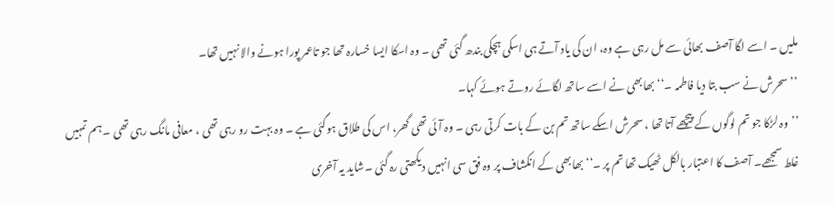ملیں ۔ اسے لگا آصف بھائی سے مل رہی ہے وہ، ان کی یاد آتے ہی اسکی ہچکی بندھ گئی تھی ۔ وہ اسکا ایسا خسارہ تھا جو تاعمر پورا ہونے والا نہیں تھا۔
’’سحرش نے سب بتا دیا فاطمہ ۔‘‘ بھابھی نے اسے ساتھ لگائے روتے ہوئے کہا۔
’’وہ لڑکا جو تم لوگوں کے پیچھے آتا تھا ، سحرش اسکے ساتھ تم بن کے بات کرتی رہی ۔ وہ آئی تھی گھر، اس کی طلاق ہوگئی ہے ۔ وہ بہت رو رہی تھی ، معافی مانگ رہی تھی ۔ ہم تمہیں غلط سمجھے۔ آصف کا اعتبار بالکل ٹھیک تھا تم پر ۔‘‘ بھابھی کے انکشاف پر وہ فق سی انہیں دیکھتی رہ گئی ۔شاید یہ آخری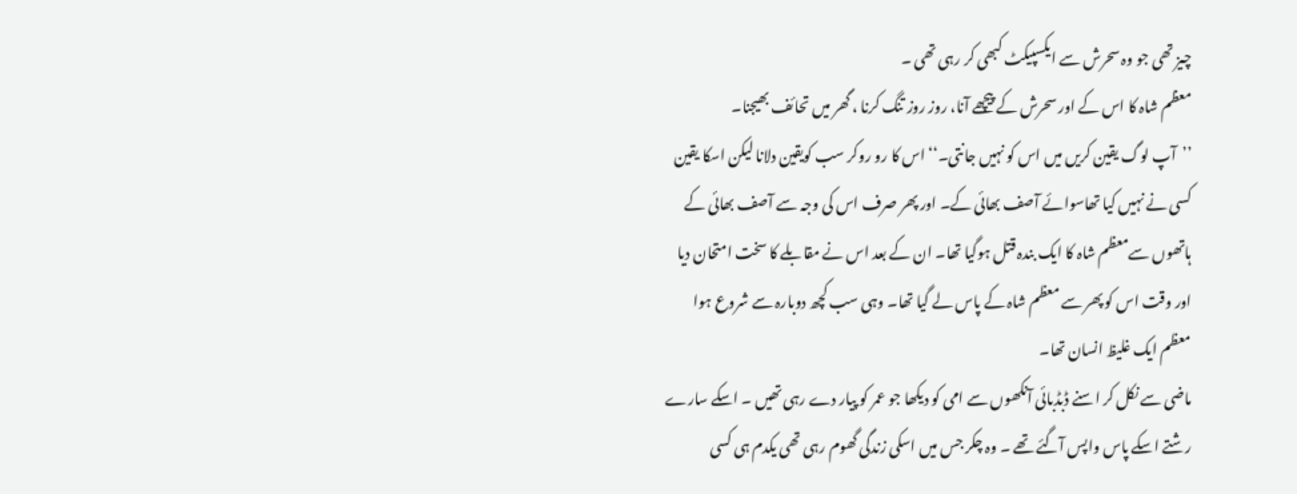چیز تھی جو وہ سحرش سے ایکسپیکٹ کبھی کر رہی تھی ۔
معظم شاہ کا اس کے اور سحرش کے پیچھے آنا، روز روز تنگ کرنا ، گھر میں تحائف بھیجنا۔
’’آپ لوگ یقین کریں میں اس کو نہیں جانتی۔‘‘ اس کا رو روکر سب کویقین دلانا لیکن اسکا یقین کسی نے نہیں کیا تھاسوائے آصف بھائی کے۔ اور پھر صرف اس کی وجہ سے آصف بھائی کے ہاتھوں سےمعظم شاہ کا ایک بندہ قتل ہوگیا تھا۔ ان کے بعد اس نے مقابلے کا سخت امتحان دیا اور وقت اس کو پھر سے معظم شاہ کے پاس لے گیا تھا۔ وہی سب کچھ دوبارہ سے شروع ہوا معظم ایک غلیظ انسان تھا۔
ماضی سے نکل کر اسنے ڈبڈبائی آنکھوں سے امی کو دیکھا جو عمر کو پیار دے رہی تھیں ۔ اسکے سارے رشتے اسکے پاس واپس آگئے تھے ۔ وہ چکر جس میں اسکی زندگی گھوم رہی تھی یکدم ہی کسی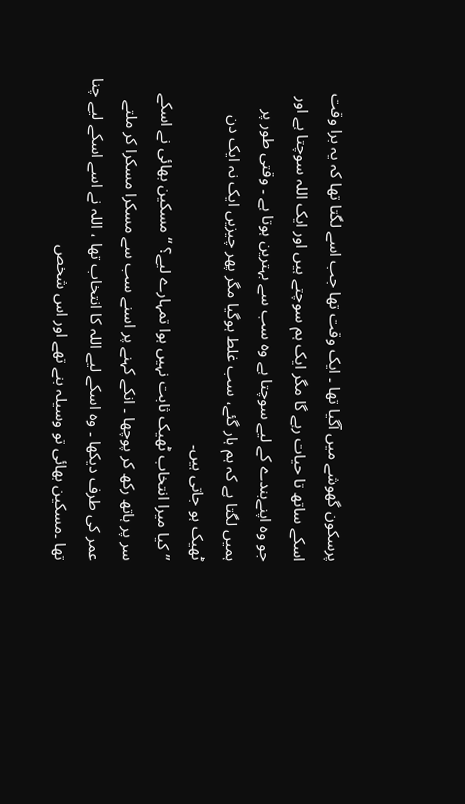پرسکون گھوشے میں آگیا تھا ۔ ایک وقت تھا جب اسے لگتا تھا کہ یہ برا وقت اسکے ساتھ تا حیات رہے گا مگر ایک ہم سوچتے ہیں اور ایک اللہ سوچتا ہے اور جو وہ اپنےبندے کے لیے سوچتا ہے وہ سب سے بہترین ہوتا ہے ۔ وقتی طور پر ہمیں لگتا ہے کہ ہم ہار گئے، سب غلط ہوگیا مگر پھر چیزیں ایک نہ ایک دن ٹھیک ہو جاتی ہیں۔
’’کیا میرا انتخاب ٹھیک ثابت نہیں ہوا تمہارے لیے؟ ‘‘ مسکین بھائی نے اسکے سر پر ہاتھ رکھ کر پوچھا ۔ انکے کہنے پر اسنے سب سے مسکرا مسکرا کر ملتے عمر کی طرف دیکھا ۔ وہ اسکے لیے اللہ کا انتخاب تھا ، اللہ نے اسے اسکے لیے چنا تھا ۔مسکین بھائی تو وسیلہ بنے تھے اور اس شخص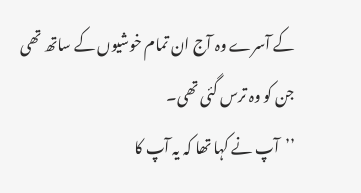کے آسرے وہ آج ان تمام خوشیوں کے ساتھ تھی جن کو وہ ترس گئی تھی۔
’’آپ نے کہا تھا کہ یہ آپ کا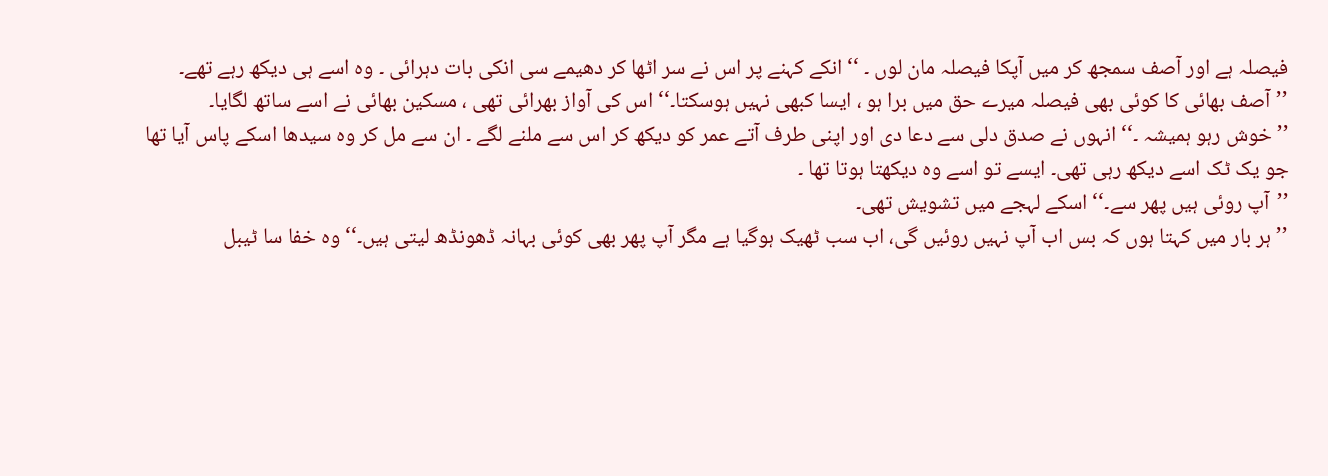فیصلہ ہے اور آصف سمجھ کر میں آپکا فیصلہ مان لوں ۔ ‘‘ انکے کہنے پر اس نے سر اٹھا کر دھیمے سی انکی بات دہرائی ۔ وہ اسے ہی دیکھ رہے تھے۔
’’آصف بھائی کا کوئی بھی فیصلہ میرے حق میں برا ہو ، ایسا کبھی نہیں ہوسکتا۔‘‘ اس کی آواز بھرائی تھی ، مسکین بھائی نے اسے ساتھ لگایا۔
’’خوش رہو ہمیشہ ۔‘‘ انہوں نے صدق دلی سے دعا دی اور اپنی طرف آتے عمر کو دیکھ کر اس سے ملنے لگے ۔ ان سے مل کر وہ سیدھا اسکے پاس آیا تھا جو یک ٹک اسے دیکھ رہی تھی۔ ایسے تو اسے وہ دیکھتا ہوتا تھا ۔
’’آپ روئی ہیں پھر سے۔‘‘ اسکے لہجے میں تشویش تھی۔
’’ہر بار میں کہتا ہوں کہ بس اب آپ نہیں روئیں گی، اب سب ٹھیک ہوگیا ہے مگر آپ پھر بھی کوئی بہانہ ڈھونڈھ لیتی ہیں۔‘‘ وہ خفا سا ٹیبل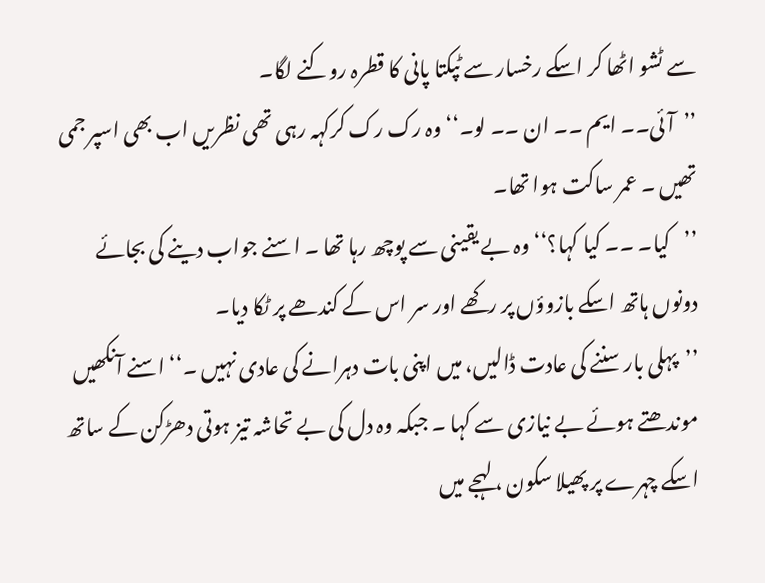سے ٹشو اٹھا کر اسکے رخسار سے ٹپکتا پانی کا قطرہ روکنے لگا۔
’’آئی۔۔ ایم ۔۔ ان ۔۔ لو۔‘‘ وہ رک رک کرکہہ رہی تھی نظریں اب بھی اسپر جمی تھیں ۔ عمر ساکت ہوا تھا۔
’’کیا۔ ۔۔ کیا کہا؟‘‘ وہ بے یقینی سے پوچھ رہا تھا ۔ اسنے جواب دینے کی بجائے دونوں ہاتھ اسکے بازوؤں پر رکھے اور سر اس کے کندھے پر ٹکا دیا۔
’’پہلی بار سننے کی عادت ڈالیں، میں اپنی بات دہرانے کی عادی نہیں ۔‘‘ اسنے آنکھیں موندھتے ہوئے بے نیازی سے کہا ۔ جبکہ وہ دل کی بے تحاشہ تیز ہوتی دھڑکن کے ساتھ اسکے چہرے پر پھیلا سکون ، لہجے میں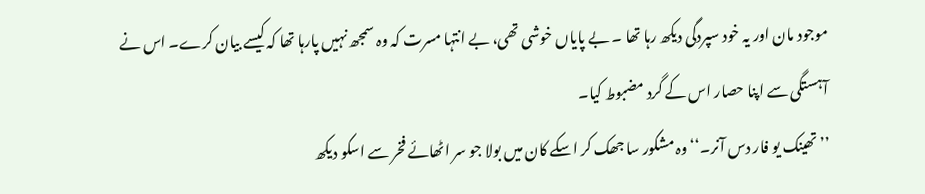موجود مان اور یہ خود سپردگی دیکھ رہا تھا ۔ بے پایاں خوشی تھی، بے انتہا مسرت کہ وہ سمجھ نہیں پارہا تھا کہ کیسے بیان کرے۔ اس نے آہستگی سے اپنا حصار اس کے گرد مضبوط کیا۔
’’تھینک یو فار دس آنر۔‘‘ وہ مشکور سا جھک کر اسکے کان میں بولا جو سر اٹھائے فخر سے اسکو دیکھ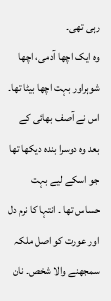رہی تھی۔
وہ ایک اچھا آدمی، اچھا شوہراور بہت اچھا بیٹا تھا۔ اس نے آصف بھائی کے بعد وہ دوسرا بندہ دیکھا تھا جو اسکے لیے بہت حساس تھا ۔ انتہا کا نرم دل اور عورت کو اصل ملکہ سمجھنے والا شخص۔ نان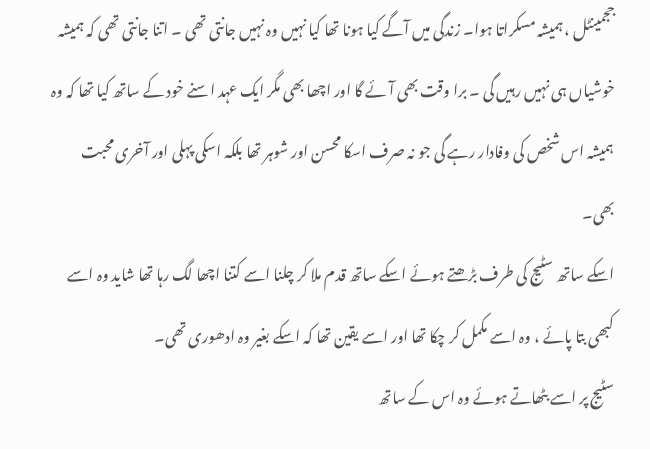ججمینٹل ، ہمیشہ مسکراتا ہوا۔ زندگی میں آگے کیا ہونا تھا کیا نہیں وہ نہیں جانتی تھی ۔ اتنا جانتی تھی کہ ہمیشہ خوشیاں ہی نہیں رہیں گی ۔ برا وقت بھی آئے گا اور اچھا بھی مگر ایک عہد اسنے خود کے ساتھ کیا تھا کہ وہ ہمیشہ اس شخص کی وفادار رہے گی جو نہ صرف اسکا محسن اور شوہر تھا بلکہ اسکی پہلی اور آخری محبت بھی۔
اسکے ساتھ سٹیج کی طرف بڑھتے ہوئے اسکے ساتھ قدم ملا کر چلنا اسے کتنا اچھا لگ رہا تھا شاید وہ اسے کبھی بتا پائے ، وہ اسے مکمل کر چکا تھا اور اسے یقین تھا کہ اسکے بغیر وہ ادھوری تھی۔
سٹیج پر اسے بٹھاتے ہوئے وہ اس کے ساتھ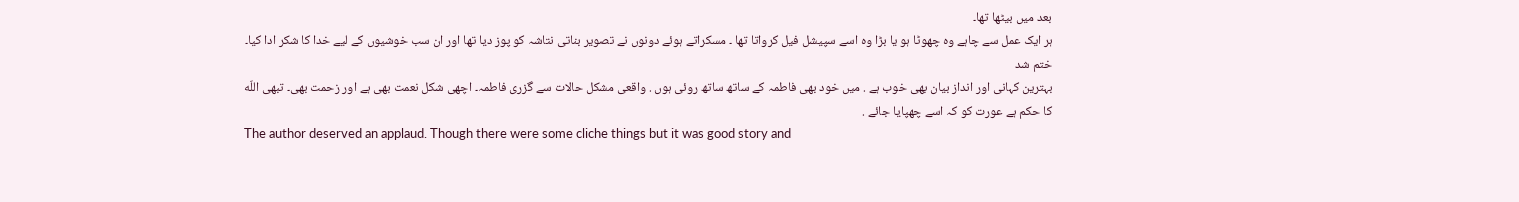بعد میں بیٹھا تھا۔
ہر ایک عمل سے چاہے وہ چھوٹا ہو یا بڑا وہ اسے سپیشل فیل کرواتا تھا ۔ مسکراتے ہوئے دونوں نے تصویر بناتی نتاشہ کو پوز دیا تھا اور ان سب خوشیوں کے لیے خدا کا شکر ادا کیا۔
ختم شد
بہترین کہانی اور انداز بیان بھی خوب ہے . میں خود بھی فاطمہ کے ساتھ ساتھ روئی ہوں . واقعی مشکل حالات سے گزری فاطمہ۔ اچھی شکل نعمت بھی ہے اور زحمت بھی۔ تبھی اللّه کا حکم ہے عورت کو کہ اسے چھپایا جائے .
The author deserved an applaud. Though there were some cliche things but it was good story and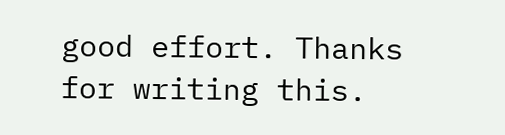good effort. Thanks for writing this.